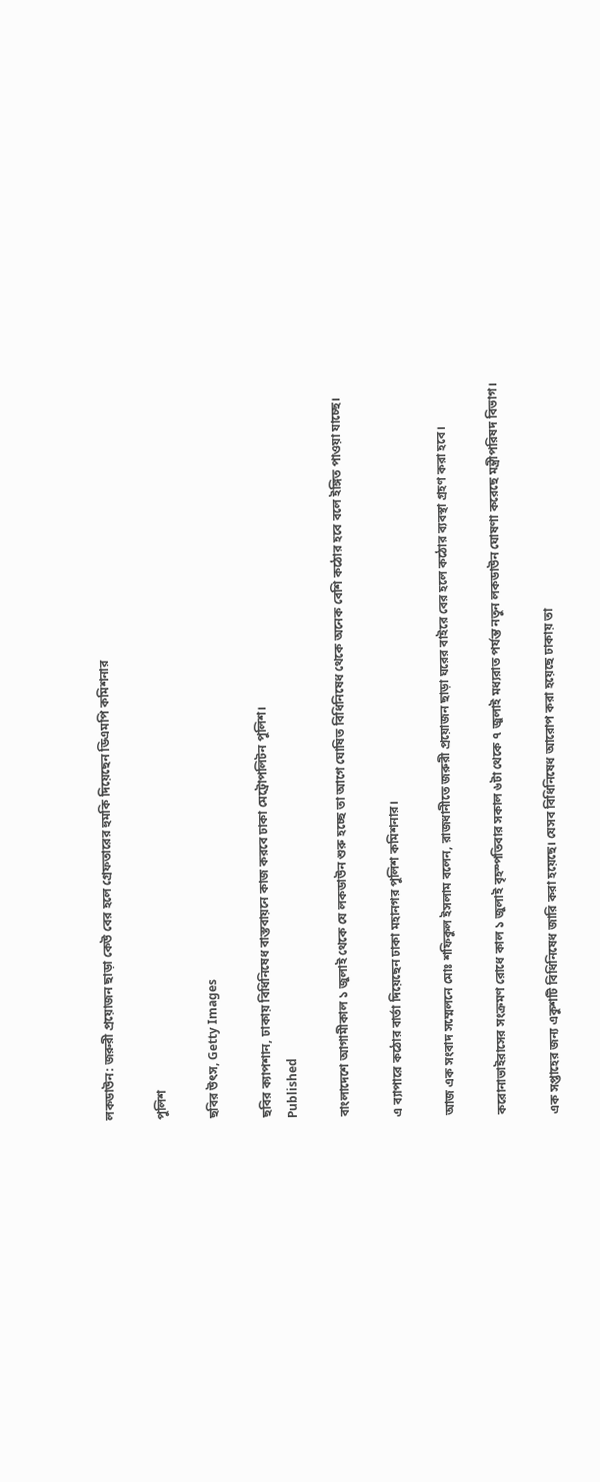লকডাউন: জরুরী প্রয়োজন ছাড়া কেউ বের হলে গ্রেফতারের হুমকি দিয়েছেন ডিএমপি কমিশনার

পুলিশ

ছবির উৎস, Getty Images

ছবির ক্যাপশান, ঢাকায় বিধিনিষেধ বাস্তবায়নে কাজ করবে ঢাকা মেট্রোপলিটন পুলিশ।
Published

বাংলাদেশে আগামীকাল ১ জুলাই থেকে যে লকডাউন শুরু হচ্ছে তা আগে ঘোষিত বিধিনিষেধ থেকে অনেক বেশি কঠোর হবে বলে ইঙ্গিত পাওয়া যাচ্ছে।

এ ব্যাপারে কঠোর বার্তা দিয়েছেন ঢাকা মহানগর পুলিশ কমিশনার।

আজ এক সংবাদ সম্মেলনে মোঃ শফিকুল ইসলাম বলেন, রাজধানীতে জরুরী প্রয়োজন ছাড়া ঘরের বাইরে বের হলে কঠোর ব্যবস্থা গ্রহণ করা হবে।

করোনাভাইরাসের সংক্রমণ রোধে কাল ১ জুলাই বৃহস্পতিবার সকাল ৬টা থেকে ৭ জুলাই মধ্যরাত পর্যন্ত নতুন লকডাউন ঘোষণা করেছে মন্ত্রীপরিষদ বিভাগ।

এক সপ্তাহের জন্য একুশটি বিধিনিষেধ জারি করা হয়েছে। যেসব বিধিনিষেধ আরোপ করা হয়েছে ঢাকায় তা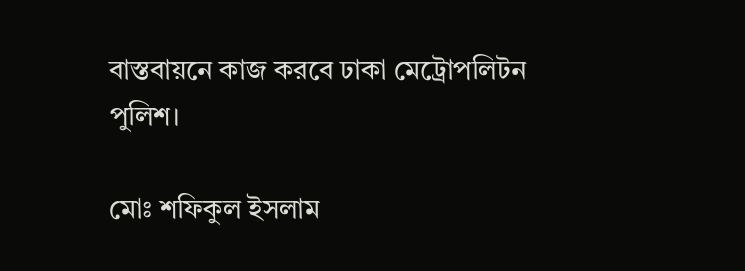বাস্তবায়নে কাজ করবে ঢাকা মেট্রোপলিটন পুলিশ।

মোঃ শফিকুল ইসলাম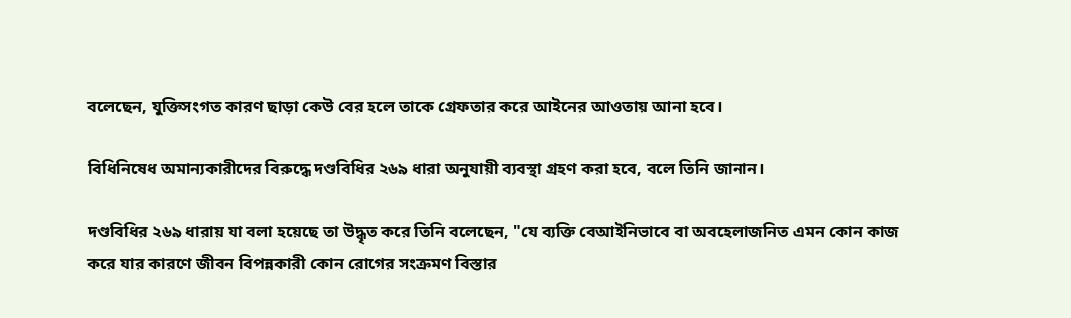বলেছেন, যুক্তিসংগত কারণ ছাড়া কেউ বের হলে তাকে গ্রেফতার করে আইনের আওতায় আনা হবে।

বিধিনিষেধ অমান্যকারীদের বিরুদ্ধে দণ্ডবিধির ২৬৯ ধারা অনুযায়ী ব্যবস্থা গ্রহণ করা হবে, বলে তিনি জানান।

দণ্ডবিধির ২৬৯ ধারায় যা বলা হয়েছে তা উদ্ধৃত করে তিনি বলেছেন, "যে ব্যক্তি বেআইনিভাবে বা অবহেলাজনিত এমন কোন কাজ করে যার কারণে জীবন বিপন্নকারী কোন রোগের সংক্রমণ বিস্তার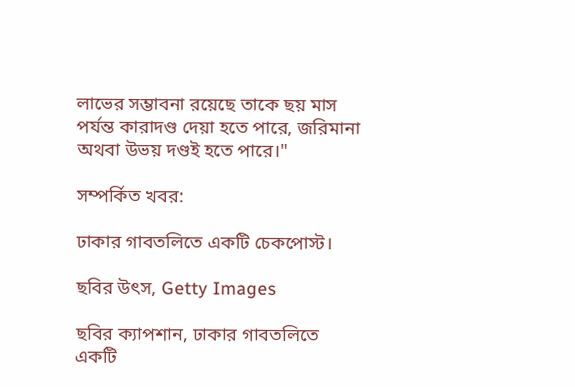লাভের সম্ভাবনা রয়েছে তাকে ছয় মাস পর্যন্ত কারাদণ্ড দেয়া হতে পারে, জরিমানা অথবা উভয় দণ্ডই হতে পারে।"

সম্পর্কিত খবর:

ঢাকার গাবতলিতে একটি চেকপোস্ট।

ছবির উৎস, Getty Images

ছবির ক্যাপশান, ঢাকার গাবতলিতে একটি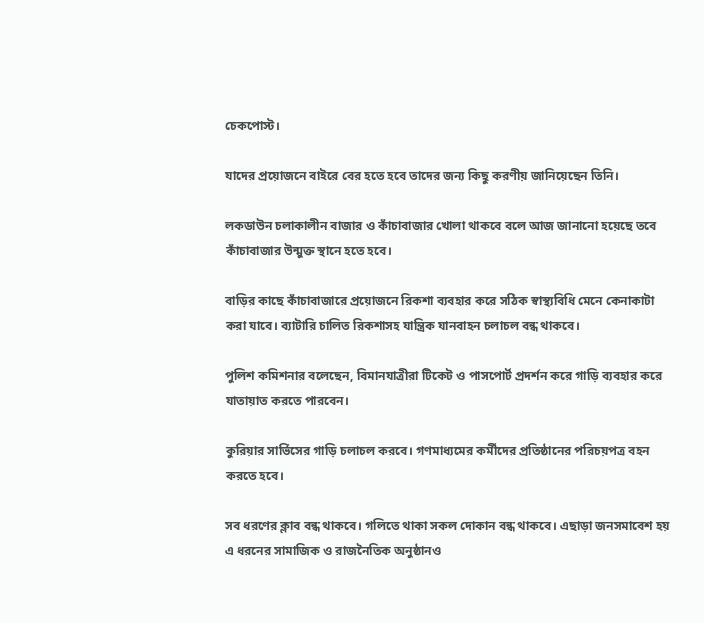চেকপোস্ট।

যাদের প্রয়োজনে বাইরে বের হতে হবে তাদের জন্য কিছু করণীয় জানিয়েছেন তিনি।

লকডাউন চলাকালীন বাজার ও কাঁচাবাজার খোলা থাকবে বলে আজ জানানো হয়েছে তবে কাঁচাবাজার উন্মুক্ত স্থানে হতে হবে।

বাড়ির কাছে কাঁচাবাজারে প্রয়োজনে রিকশা ব্যবহার করে সঠিক স্বাস্থ্যবিধি মেনে কেনাকাটা করা যাবে। ব্যাটারি চালিত রিকশাসহ যান্ত্রিক যানবাহন চলাচল বন্ধ থাকবে।

পুলিশ কমিশনার বলেছেন, বিমানযাত্রীরা টিকেট ও পাসপোর্ট প্রদর্শন করে গাড়ি ব্যবহার করে যাতায়াত করতে পারবেন।

কুরিয়ার সার্ভিসের গাড়ি চলাচল করবে। গণমাধ্যমের কর্মীদের প্রতিষ্ঠানের পরিচয়পত্র বহন করতে হবে।

সব ধরণের ক্লাব বন্ধ থাকবে। গলিতে থাকা সকল দোকান বন্ধ থাকবে। এছাড়া জনসমাবেশ হয় এ ধরনের সামাজিক ও রাজনৈতিক অনুষ্ঠানও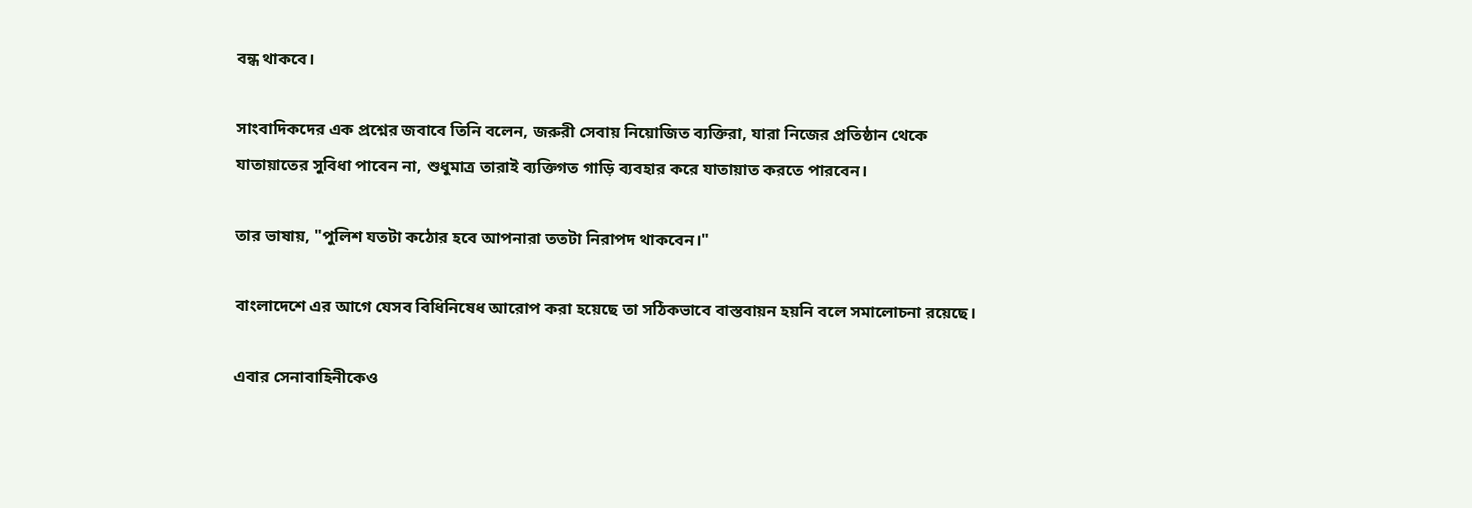বন্ধ থাকবে।

সাংবাদিকদের এক প্রশ্নের জবাবে তিনি বলেন, জরুরী সেবায় নিয়োজিত ব্যক্তিরা, যারা নিজের প্রতিষ্ঠান থেকে যাতায়াতের সুবিধা পাবেন না, শুধুমাত্র তারাই ব্যক্তিগত গাড়ি ব্যবহার করে যাতায়াত করতে পারবেন।

তার ভাষায়, "পুলিশ যতটা কঠোর হবে আপনারা ততটা নিরাপদ থাকবেন।"

বাংলাদেশে এর আগে যেসব বিধিনিষেধ আরোপ করা হয়েছে তা সঠিকভাবে বাস্তবায়ন হয়নি বলে সমালোচনা রয়েছে।

এবার সেনাবাহিনীকেও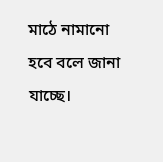মাঠে নামানো হবে বলে জানা যাচ্ছে।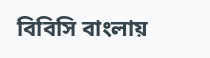বিবিসি বাংলায়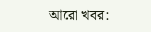আরো খবর: